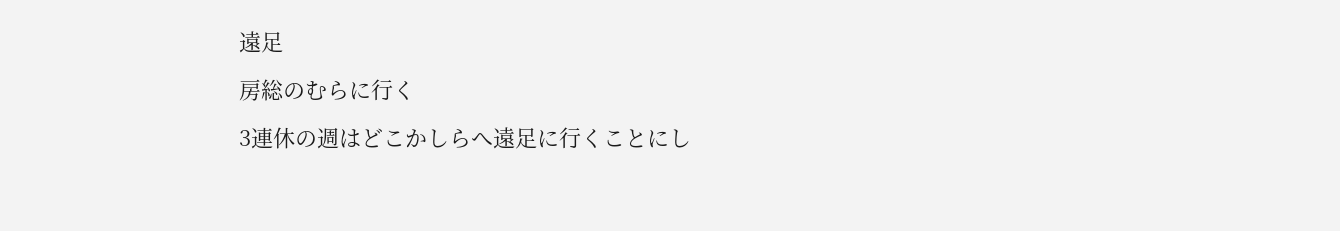遠足

房総のむらに行く

3連休の週はどこかしらへ遠足に行くことにし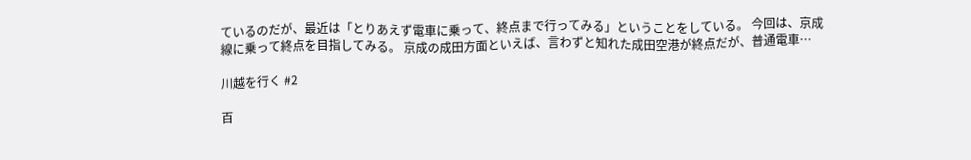ているのだが、最近は「とりあえず電車に乗って、終点まで行ってみる」ということをしている。 今回は、京成線に乗って終点を目指してみる。 京成の成田方面といえば、言わずと知れた成田空港が終点だが、普通電車…

川越を行く #2

百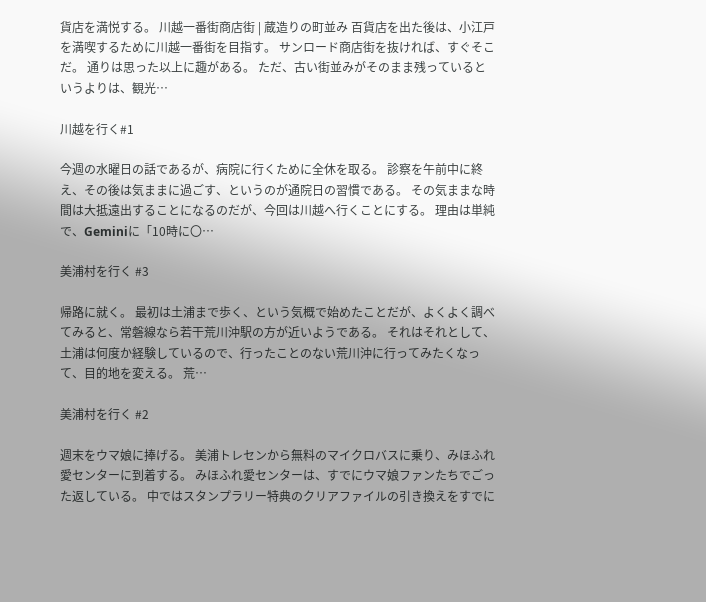貨店を満悦する。 川越一番街商店街 | 蔵造りの町並み 百貨店を出た後は、小江戸を満喫するために川越一番街を目指す。 サンロード商店街を抜ければ、すぐそこだ。 通りは思った以上に趣がある。 ただ、古い街並みがそのまま残っているというよりは、観光…

川越を行く#1

今週の水曜日の話であるが、病院に行くために全休を取る。 診察を午前中に終え、その後は気ままに過ごす、というのが通院日の習慣である。 その気ままな時間は大抵遠出することになるのだが、今回は川越へ行くことにする。 理由は単純で、Geminiに「10時に〇…

美浦村を行く #3

帰路に就く。 最初は土浦まで歩く、という気概で始めたことだが、よくよく調べてみると、常磐線なら若干荒川沖駅の方が近いようである。 それはそれとして、土浦は何度か経験しているので、行ったことのない荒川沖に行ってみたくなって、目的地を変える。 荒…

美浦村を行く #2

週末をウマ娘に捧げる。 美浦トレセンから無料のマイクロバスに乗り、みほふれ愛センターに到着する。 みほふれ愛センターは、すでにウマ娘ファンたちでごった返している。 中ではスタンプラリー特典のクリアファイルの引き換えをすでに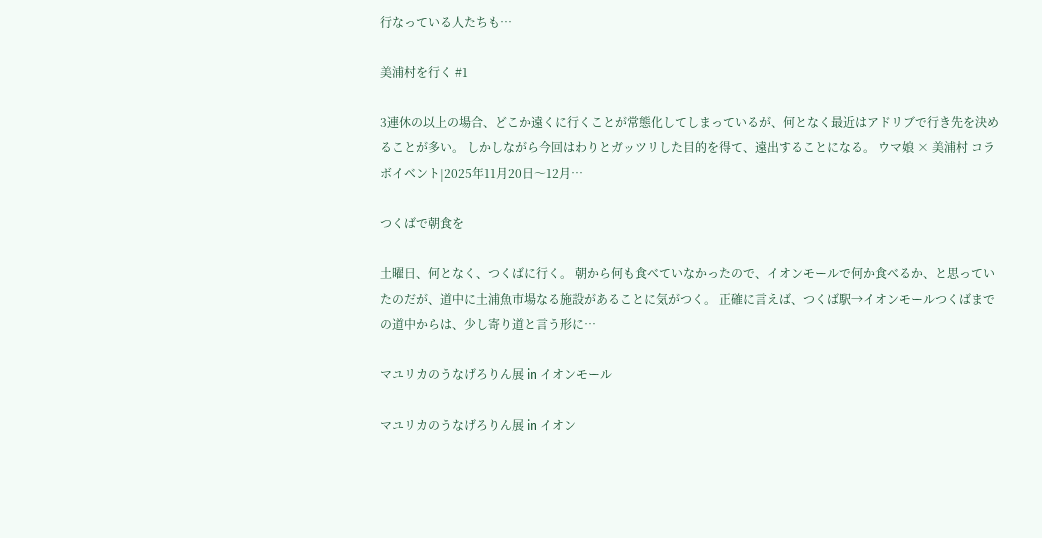行なっている人たちも…

美浦村を行く #1

3連休の以上の場合、どこか遠くに行くことが常態化してしまっているが、何となく最近はアドリブで行き先を決めることが多い。 しかしながら今回はわりとガッツリした目的を得て、遠出することになる。 ウマ娘 × 美浦村 コラボイベント|2025年11月20日〜12月…

つくばで朝食を

土曜日、何となく、つくばに行く。 朝から何も食べていなかったので、イオンモールで何か食べるか、と思っていたのだが、道中に土浦魚市場なる施設があることに気がつく。 正確に言えば、つくば駅→イオンモールつくばまでの道中からは、少し寄り道と言う形に…

マユリカのうなげろりん展 in イオンモール

マユリカのうなげろりん展 in イオン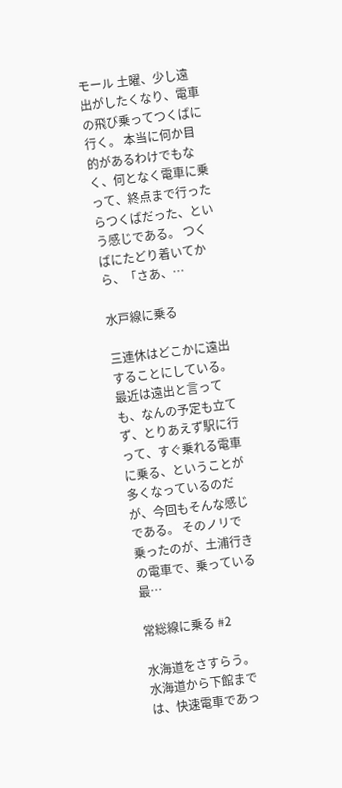モール 土曜、少し遠出がしたくなり、電車の飛び乗ってつくばに行く。 本当に何か目的があるわけでもなく、何となく電車に乗って、終点まで行ったらつくばだった、という感じである。 つくばにたどり着いてから、「さあ、…

水戸線に乗る

三連休はどこかに遠出することにしている。 最近は遠出と言っても、なんの予定も立てず、とりあえず駅に行って、すぐ乗れる電車に乗る、ということが多くなっているのだが、今回もそんな感じである。 そのノリで乗ったのが、土浦行きの電車で、乗っている最…

常総線に乗る #2

水海道をさすらう。 水海道から下館までは、快速電車であっ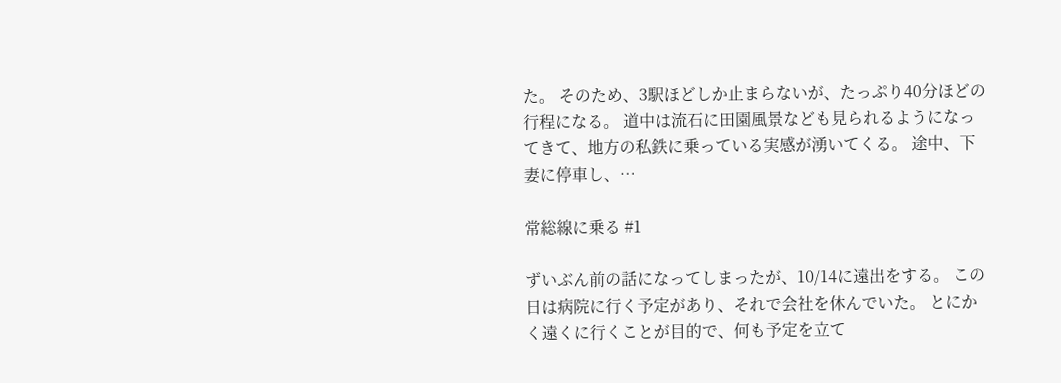た。 そのため、3駅ほどしか止まらないが、たっぷり40分ほどの行程になる。 道中は流石に田園風景なども見られるようになってきて、地方の私鉄に乗っている実感が湧いてくる。 途中、下妻に停車し、…

常総線に乗る #1

ずいぶん前の話になってしまったが、10/14に遠出をする。 この日は病院に行く予定があり、それで会社を休んでいた。 とにかく遠くに行くことが目的で、何も予定を立て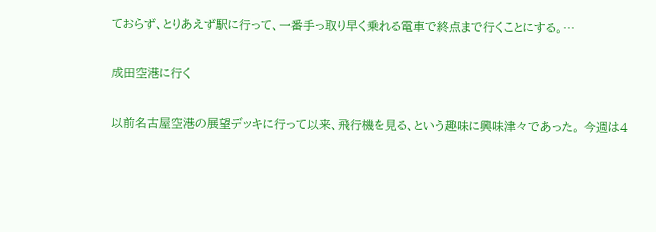ておらず、とりあえず駅に行って、一番手っ取り早く乗れる電車で終点まで行くことにする。…

成田空港に行く

以前名古屋空港の展望デッキに行って以来、飛行機を見る、という趣味に興味津々であった。 今週は4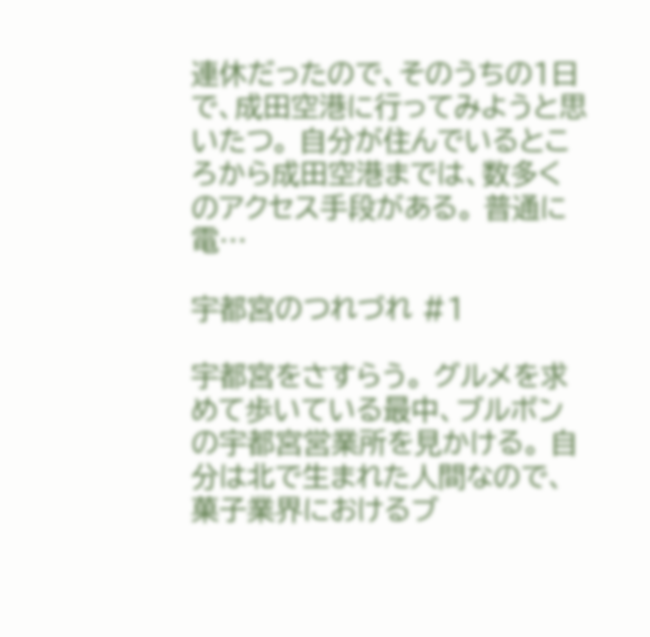連休だったので、そのうちの1日で、成田空港に行ってみようと思いたつ。 自分が住んでいるところから成田空港までは、数多くのアクセス手段がある。 普通に電…

宇都宮のつれづれ #1

宇都宮をさすらう。 グルメを求めて歩いている最中、ブルボンの宇都宮営業所を見かける。 自分は北で生まれた人間なので、菓子業界におけるブ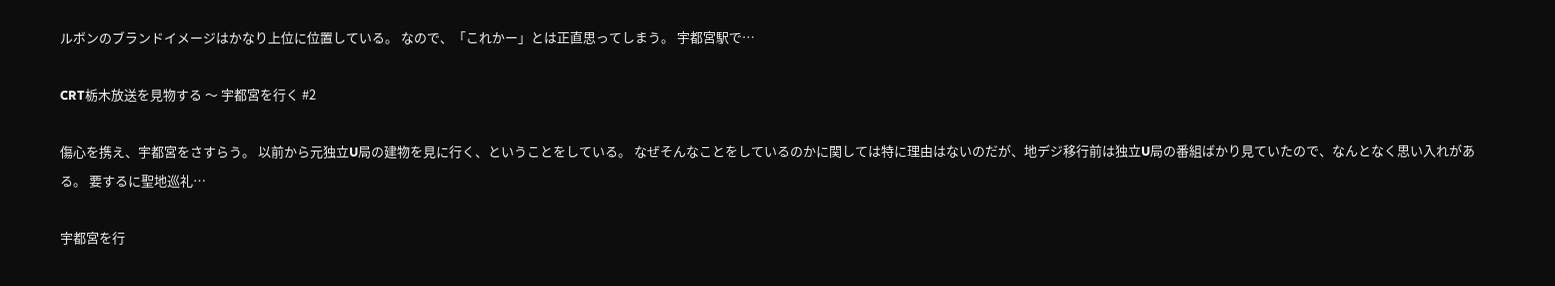ルボンのブランドイメージはかなり上位に位置している。 なので、「これかー」とは正直思ってしまう。 宇都宮駅で…

CRT栃木放送を見物する 〜 宇都宮を行く #2

傷心を携え、宇都宮をさすらう。 以前から元独立U局の建物を見に行く、ということをしている。 なぜそんなことをしているのかに関しては特に理由はないのだが、地デジ移行前は独立U局の番組ばかり見ていたので、なんとなく思い入れがある。 要するに聖地巡礼…

宇都宮を行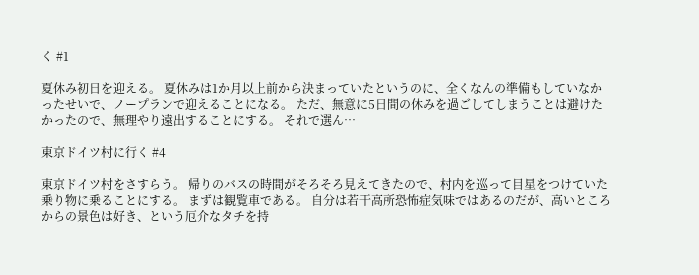く #1

夏休み初日を迎える。 夏休みは1か月以上前から決まっていたというのに、全くなんの準備もしていなかったせいで、ノープランで迎えることになる。 ただ、無意に5日間の休みを過ごしてしまうことは避けたかったので、無理やり遠出することにする。 それで選ん…

東京ドイツ村に行く #4

東京ドイツ村をさすらう。 帰りのバスの時間がそろそろ見えてきたので、村内を巡って目星をつけていた乗り物に乗ることにする。 まずは観覧車である。 自分は若干高所恐怖症気味ではあるのだが、高いところからの景色は好き、という厄介なタチを持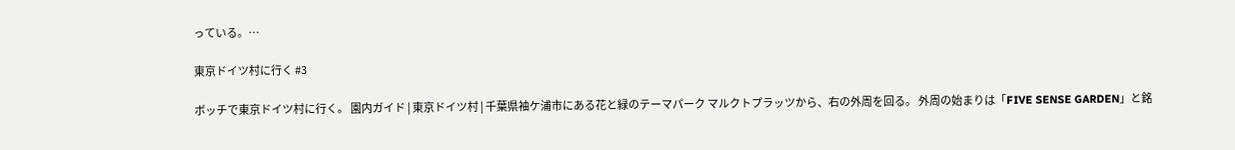っている。…

東京ドイツ村に行く #3

ボッチで東京ドイツ村に行く。 園内ガイド | 東京ドイツ村 | 千葉県袖ケ浦市にある花と緑のテーマパーク マルクトプラッツから、右の外周を回る。 外周の始まりは「FIVE SENSE GARDEN」と銘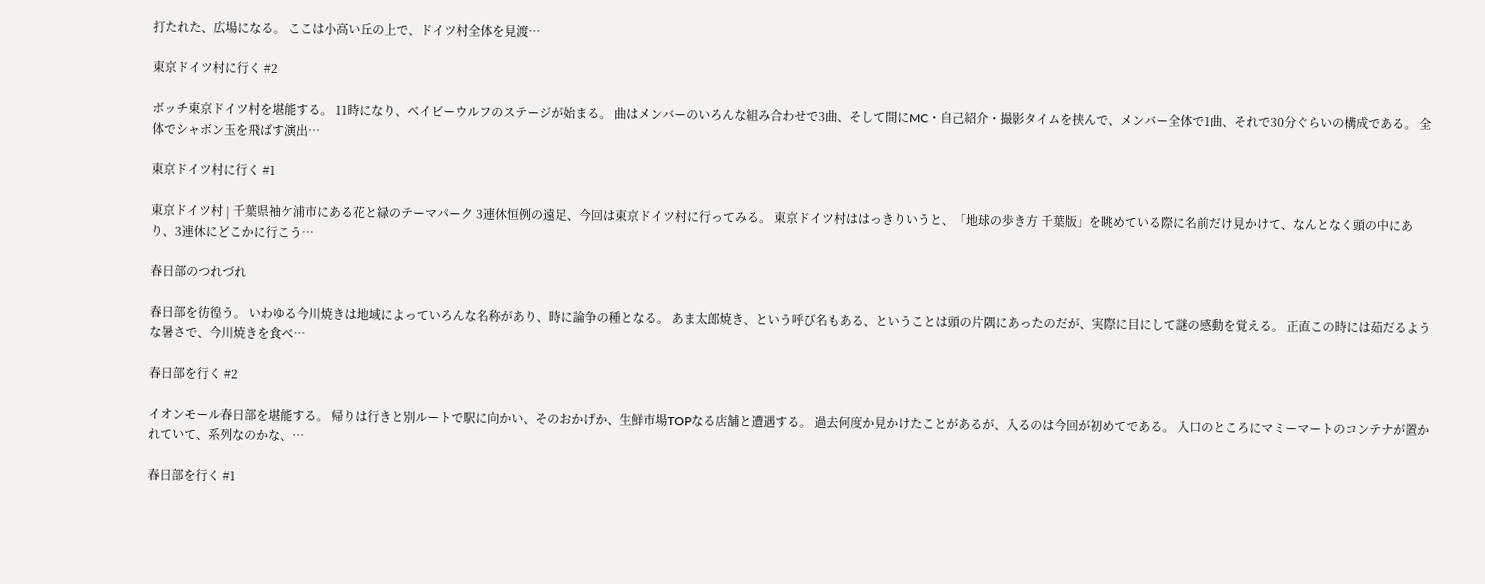打たれた、広場になる。 ここは小高い丘の上で、ドイツ村全体を見渡…

東京ドイツ村に行く #2

ボッチ東京ドイツ村を堪能する。 11時になり、ベイビーウルフのステージが始まる。 曲はメンバーのいろんな組み合わせで3曲、そして間にMC・自己紹介・撮影タイムを挟んで、メンバー全体で1曲、それで30分ぐらいの構成である。 全体でシャボン玉を飛ばす演出…

東京ドイツ村に行く #1

東京ドイツ村 | 千葉県袖ケ浦市にある花と緑のテーマパーク 3連休恒例の遠足、今回は東京ドイツ村に行ってみる。 東京ドイツ村ははっきりいうと、「地球の歩き方 千葉版」を眺めている際に名前だけ見かけて、なんとなく頭の中にあり、3連休にどこかに行こう…

春日部のつれづれ

春日部を彷徨う。 いわゆる今川焼きは地域によっていろんな名称があり、時に論争の種となる。 あま太郎焼き、という呼び名もある、ということは頭の片隅にあったのだが、実際に目にして謎の感動を覚える。 正直この時には茹だるような暑さで、今川焼きを食べ…

春日部を行く #2

イオンモール春日部を堪能する。 帰りは行きと別ルートで駅に向かい、そのおかげか、生鮮市場TOPなる店舗と遭遇する。 過去何度か見かけたことがあるが、入るのは今回が初めてである。 入口のところにマミーマートのコンテナが置かれていて、系列なのかな、…

春日部を行く #1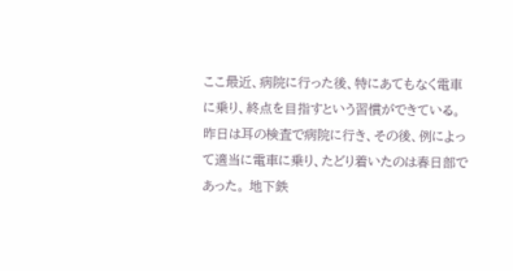ここ最近、病院に行った後、特にあてもなく電車に乗り、終点を目指すという習慣ができている。 昨日は耳の検査で病院に行き、その後、例によって適当に電車に乗り、たどり着いたのは春日部であった。 地下鉄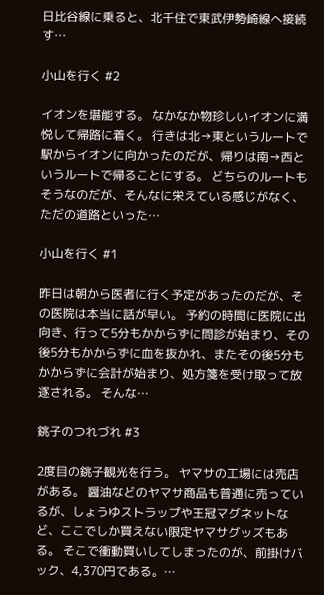日比谷線に乗ると、北千住で東武伊勢崎線へ接続す…

小山を行く #2

イオンを堪能する。 なかなか物珍しいイオンに満悦して帰路に着く。 行きは北→東というルートで駅からイオンに向かったのだが、帰りは南→西というルートで帰ることにする。 どちらのルートもそうなのだが、そんなに栄えている感じがなく、ただの道路といった…

小山を行く #1

昨日は朝から医者に行く予定があったのだが、その医院は本当に話が早い。 予約の時間に医院に出向き、行って5分もかからずに問診が始まり、その後5分もかからずに血を抜かれ、またその後5分もかからずに会計が始まり、処方箋を受け取って放逐される。 そんな…

銚子のつれづれ #3

2度目の銚子観光を行う。 ヤマサの工場には売店がある。 醤油などのヤマサ商品も普通に売っているが、しょうゆストラップや王冠マグネットなど、ここでしか買えない限定ヤマサグッズもある。 そこで衝動買いしてしまったのが、前掛けバック、4,370円である。…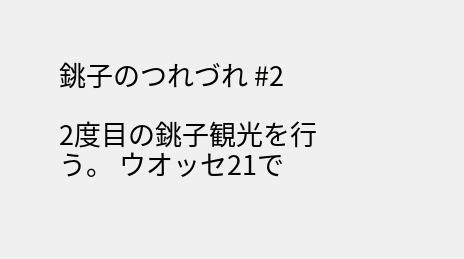銚子のつれづれ #2

2度目の銚子観光を行う。 ウオッセ21で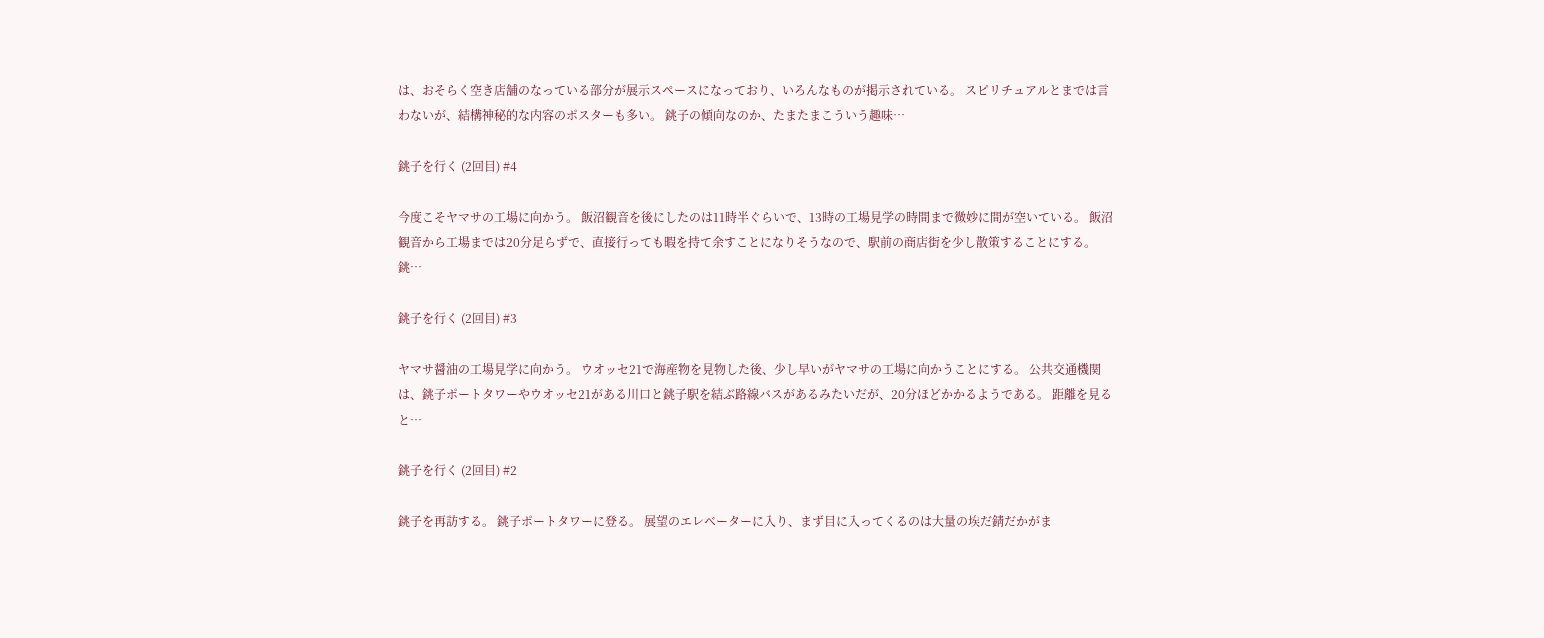は、おそらく空き店舗のなっている部分が展示スペースになっており、いろんなものが掲示されている。 スピリチュアルとまでは言わないが、結構神秘的な内容のポスターも多い。 銚子の傾向なのか、たまたまこういう趣味…

銚子を行く (2回目) #4

今度こそヤマサの工場に向かう。 飯沼観音を後にしたのは11時半ぐらいで、13時の工場見学の時間まで微妙に間が空いている。 飯沼観音から工場までは20分足らずで、直接行っても暇を持て余すことになりそうなので、駅前の商店街を少し散策することにする。 銚…

銚子を行く (2回目) #3

ヤマサ醤油の工場見学に向かう。 ウオッセ21で海産物を見物した後、少し早いがヤマサの工場に向かうことにする。 公共交通機関は、銚子ポートタワーやウオッセ21がある川口と銚子駅を結ぶ路線バスがあるみたいだが、20分ほどかかるようである。 距離を見ると…

銚子を行く (2回目) #2

銚子を再訪する。 銚子ポートタワーに登る。 展望のエレベーターに入り、まず目に入ってくるのは大量の埃だ錆だかがま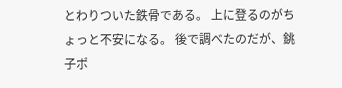とわりついた鉄骨である。 上に登るのがちょっと不安になる。 後で調べたのだが、銚子ポ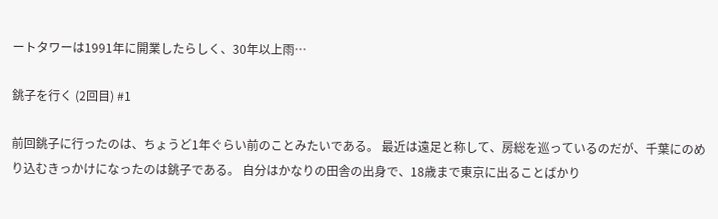ートタワーは1991年に開業したらしく、30年以上雨…

銚子を行く (2回目) #1

前回銚子に行ったのは、ちょうど1年ぐらい前のことみたいである。 最近は遠足と称して、房総を巡っているのだが、千葉にのめり込むきっかけになったのは銚子である。 自分はかなりの田舎の出身で、18歳まで東京に出ることばかり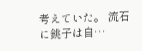考えていた。 流石に銚子は自…